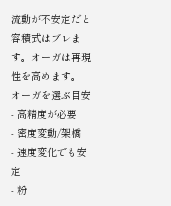流動が不安定だと容積式はブレます。オーガは再現性を高めます。
オーガを選ぶ目安
- 高精度が必要
- 密度変動/架橋
- 速度変化でも安定
- 粉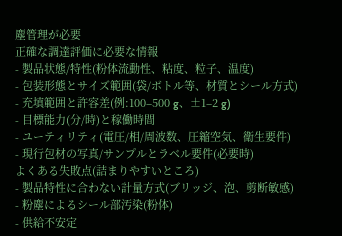塵管理が必要
正確な調達評価に必要な情報
- 製品状態/特性(粉体流動性、粘度、粒子、温度)
- 包装形態とサイズ範囲(袋/ボトル等、材質とシール方式)
- 充填範囲と許容差(例:100–500 g、±1–2 g)
- 目標能力(分/時)と稼働時間
- ユーティリティ(電圧/相/周波数、圧縮空気、衛生要件)
- 現行包材の写真/サンプルとラベル要件(必要時)
よくある失敗点(詰まりやすいところ)
- 製品特性に合わない計量方式(ブリッジ、泡、剪断敏感)
- 粉塵によるシール部汚染(粉体)
- 供給不安定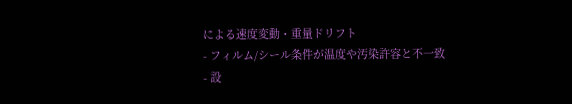による速度変動・重量ドリフト
- フィルム/シール条件が温度や汚染許容と不一致
- 設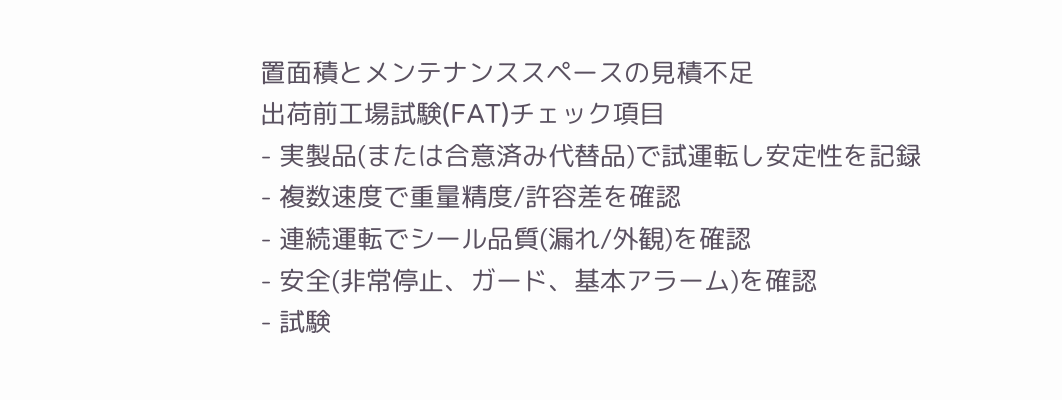置面積とメンテナンススペースの見積不足
出荷前工場試験(FAT)チェック項目
- 実製品(または合意済み代替品)で試運転し安定性を記録
- 複数速度で重量精度/許容差を確認
- 連続運転でシール品質(漏れ/外観)を確認
- 安全(非常停止、ガード、基本アラーム)を確認
- 試験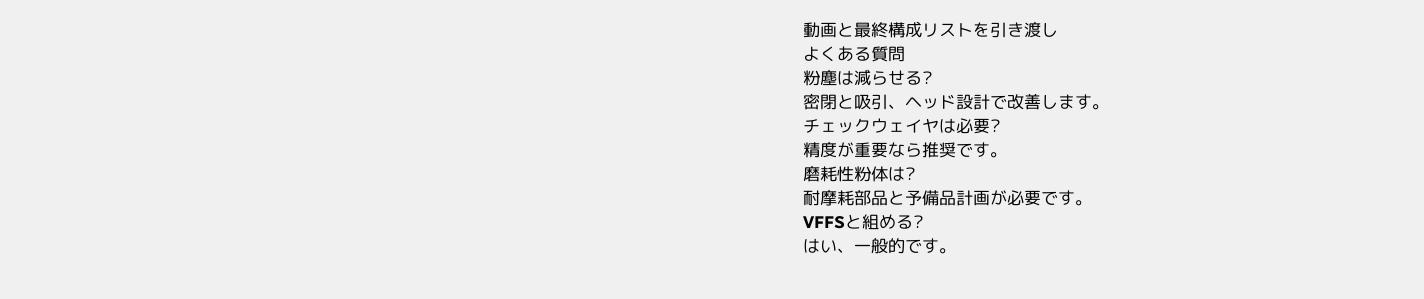動画と最終構成リストを引き渡し
よくある質問
粉塵は減らせる?
密閉と吸引、ヘッド設計で改善します。
チェックウェイヤは必要?
精度が重要なら推奨です。
磨耗性粉体は?
耐摩耗部品と予備品計画が必要です。
VFFSと組める?
はい、一般的です。